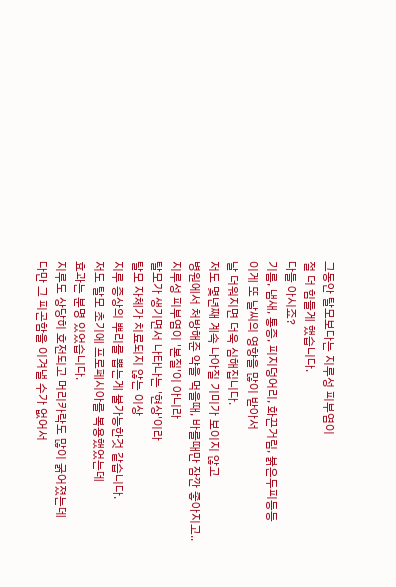그동안 탈모보다는 지루성 피부염이
절 더 힘들게 했습니다.
다들 아시죠?
기름, 냄새, 통증, 피지덩어리, 화끈거림, 붉은두피등등
이게 또 날씨의 영향을 많이 받아서
날 더워지면 더욱 심해집니다.
저도 몇년째 계속 나아질 기미가 보이지 않고
병원에서 처방해준 약을 먹을때, 바를때만 잠깐 좋아지고..
지루성 피부염이 '본질'이 아니라
탈모가 생기면서 나타나는 '현상'이라
탈모 자체가 치료되지 않는 이상
지루 증상의 뿌리를 뽑는게 불가능한것 같습니다.
저도 탈모 초기에 프로페시아를 복용했었는데
효과는 분명 있었습니다.
지루도 상당히 호전되고 머리카락도 많이 굵어졌는데
다만 그 피곤함을 이겨낼 수가 없어서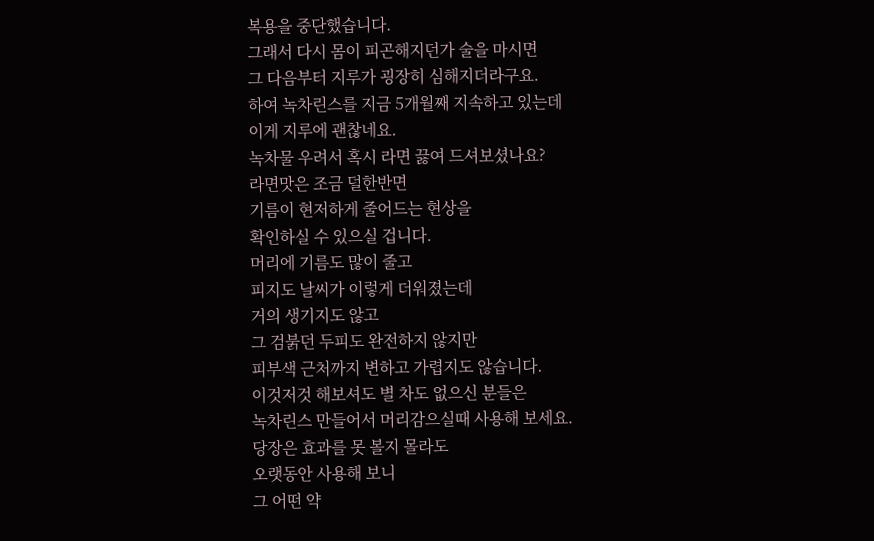복용을 중단했습니다.
그래서 다시 몸이 피곤해지던가 술을 마시면
그 다음부터 지루가 굉장히 심해지더라구요.
하여 녹차린스를 지금 5개월째 지속하고 있는데
이게 지루에 괜찮네요.
녹차물 우려서 혹시 라면 끓여 드셔보셨나요?
라면맛은 조금 덜한반면
기름이 현저하게 줄어드는 현상을
확인하실 수 있으실 겁니다.
머리에 기름도 많이 줄고
피지도 날씨가 이렇게 더워졌는데
거의 생기지도 않고
그 검붉던 두피도 완전하지 않지만
피부색 근처까지 변하고 가렵지도 않습니다.
이것저것 해보셔도 별 차도 없으신 분들은
녹차린스 만들어서 머리감으실때 사용해 보세요.
당장은 효과를 못 볼지 몰라도
오랫동안 사용해 보니
그 어떤 약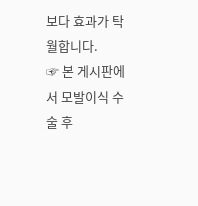보다 효과가 탁월합니다.
☞ 본 게시판에서 모발이식 수술 후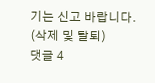기는 신고 바랍니다. (삭제 및 탈퇴)
댓글 4